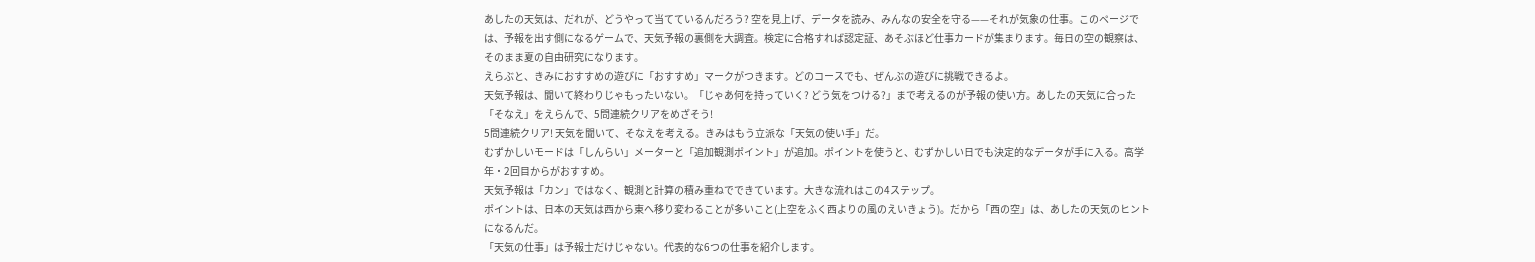あしたの天気は、だれが、どうやって当てているんだろう? 空を見上げ、データを読み、みんなの安全を守る——それが気象の仕事。このページでは、予報を出す側になるゲームで、天気予報の裏側を大調査。検定に合格すれば認定証、あそぶほど仕事カードが集まります。毎日の空の観察は、そのまま夏の自由研究になります。
えらぶと、きみにおすすめの遊びに「おすすめ」マークがつきます。どのコースでも、ぜんぶの遊びに挑戦できるよ。
天気予報は、聞いて終わりじゃもったいない。「じゃあ何を持っていく? どう気をつける?」まで考えるのが予報の使い方。あしたの天気に合った「そなえ」をえらんで、5問連続クリアをめざそう!
5問連続クリア! 天気を聞いて、そなえを考える。きみはもう立派な「天気の使い手」だ。
むずかしいモードは「しんらい」メーターと「追加観測ポイント」が追加。ポイントを使うと、むずかしい日でも決定的なデータが手に入る。高学年・2回目からがおすすめ。
天気予報は「カン」ではなく、観測と計算の積み重ねでできています。大きな流れはこの4ステップ。
ポイントは、日本の天気は西から東へ移り変わることが多いこと(上空をふく西よりの風のえいきょう)。だから「西の空」は、あしたの天気のヒントになるんだ。
「天気の仕事」は予報士だけじゃない。代表的な6つの仕事を紹介します。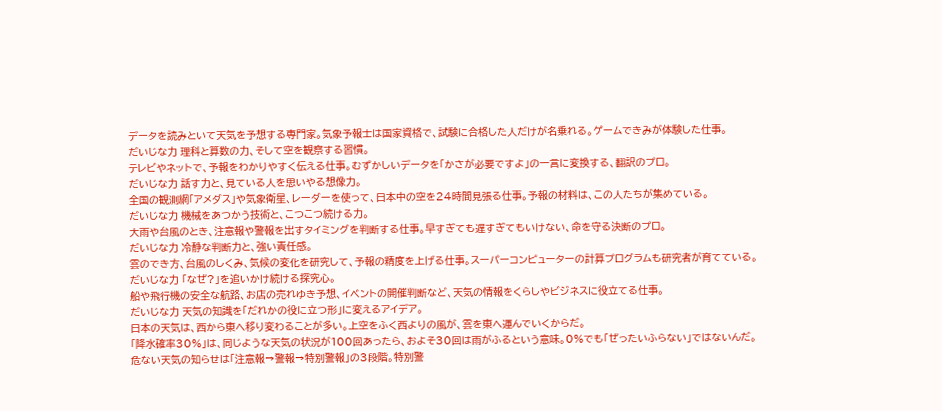データを読みといて天気を予想する専門家。気象予報士は国家資格で、試験に合格した人だけが名乗れる。ゲームできみが体験した仕事。
だいじな力 理科と算数の力、そして空を観察する習慣。
テレビやネットで、予報をわかりやすく伝える仕事。むずかしいデータを「かさが必要ですよ」の一言に変換する、翻訳のプロ。
だいじな力 話す力と、見ている人を思いやる想像力。
全国の観測網「アメダス」や気象衛星、レーダーを使って、日本中の空を24時間見張る仕事。予報の材料は、この人たちが集めている。
だいじな力 機械をあつかう技術と、こつこつ続ける力。
大雨や台風のとき、注意報や警報を出すタイミングを判断する仕事。早すぎても遅すぎてもいけない、命を守る決断のプロ。
だいじな力 冷静な判断力と、強い責任感。
雲のでき方、台風のしくみ、気候の変化を研究して、予報の精度を上げる仕事。スーパーコンピューターの計算プログラムも研究者が育てている。
だいじな力 「なぜ?」を追いかけ続ける探究心。
船や飛行機の安全な航路、お店の売れゆき予想、イベントの開催判断など、天気の情報をくらしやビジネスに役立てる仕事。
だいじな力 天気の知識を「だれかの役に立つ形」に変えるアイデア。
日本の天気は、西から東へ移り変わることが多い。上空をふく西よりの風が、雲を東へ運んでいくからだ。
「降水確率30%」は、同じような天気の状況が100回あったら、およそ30回は雨がふるという意味。0%でも「ぜったいふらない」ではないんだ。
危ない天気の知らせは「注意報→警報→特別警報」の3段階。特別警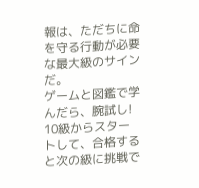報は、ただちに命を守る行動が必要な最大級のサインだ。
ゲームと図鑑で学んだら、腕試し! 10級からスタートして、合格すると次の級に挑戦で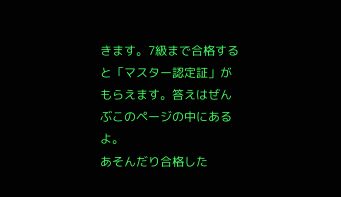きます。7級まで合格すると「マスター認定証」がもらえます。答えはぜんぶこのページの中にあるよ。
あそんだり合格した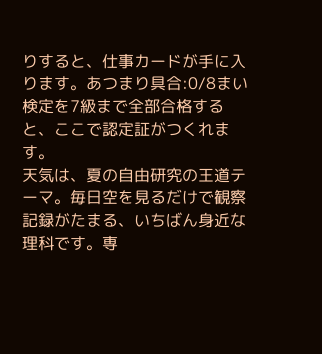りすると、仕事カードが手に入ります。あつまり具合:0/8まい
検定を7級まで全部合格すると、ここで認定証がつくれます。
天気は、夏の自由研究の王道テーマ。毎日空を見るだけで観察記録がたまる、いちばん身近な理科です。専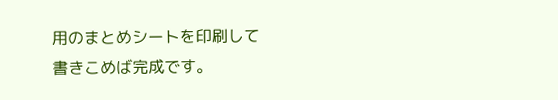用のまとめシートを印刷して書きこめば完成です。